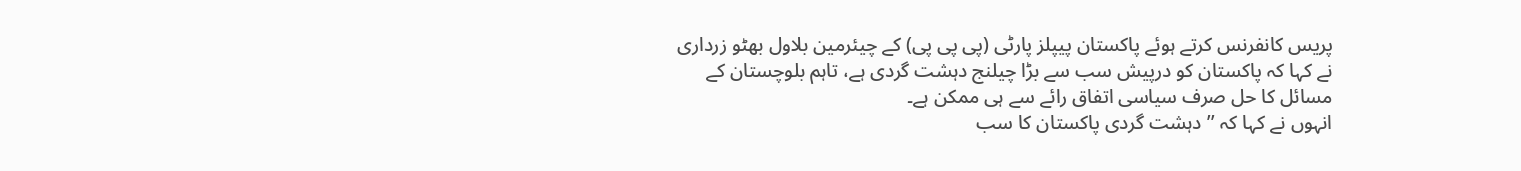پریس کانفرنس کرتے ہوئے پاکستان پیپلز پارٹی (پی پی پی) کے چیئرمین بلاول بھٹو زرداری نے کہا کہ پاکستان کو درپیش سب سے بڑا چیلنج دہشت گردی ہے، تاہم بلوچستان کے مسائل کا حل صرف سیاسی اتفاق رائے سے ہی ممکن ہے۔
انہوں نے کہا کہ ’’دہشت گردی پاکستان کا سب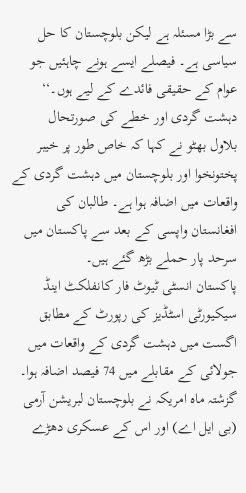سے بڑا مسئلہ ہے لیکن بلوچستان کا حل سیاسی ہے۔ فیصلے ایسے ہونے چاہئیں جو عوام کے حقیقی فائدے کے لیے ہوں۔‘‘
دہشت گردی اور خطے کی صورتحال
بلاول بھٹو نے کہا کہ خاص طور پر خیبر پختونخوا اور بلوچستان میں دہشت گردی کے واقعات میں اضافہ ہوا ہے۔ طالبان کی افغانستان واپسی کے بعد سے پاکستان میں سرحد پار حملے بڑھ گئے ہیں۔
پاکستان انسٹی ٹیوٹ فار کانفلکٹ اینڈ سیکیورٹی اسٹڈیز کی رپورٹ کے مطابق اگست میں دہشت گردی کے واقعات میں جولائی کے مقابلے میں 74 فیصد اضافہ ہوا۔
گزشتہ ماہ امریکہ نے بلوچستان لبریشن آرمی (بی ایل اے) اور اس کے عسکری دھڑے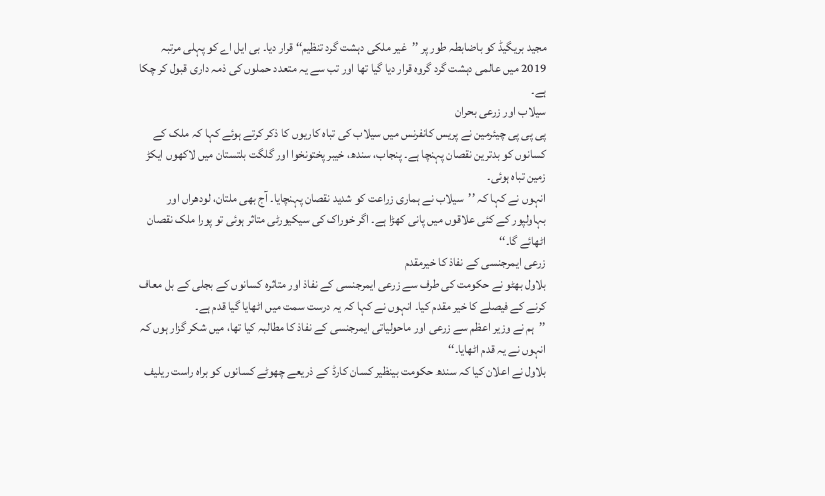مجید بریگیڈ کو باضابطہ طور پر ’’غیر ملکی دہشت گرد تنظیم‘‘ قرار دیا۔ بی ایل اے کو پہلی مرتبہ 2019 میں عالمی دہشت گرد گروہ قرار دیا گیا تھا اور تب سے یہ متعدد حملوں کی ذمہ داری قبول کر چکا ہے۔
سیلاب اور زرعی بحران
پی پی پی چیئرمین نے پریس کانفرنس میں سیلاب کی تباہ کاریوں کا ذکر کرتے ہوئے کہا کہ ملک کے کسانوں کو بدترین نقصان پہنچا ہے۔ پنجاب، سندھ، خیبر پختونخوا اور گلگت بلتستان میں لاکھوں ایکڑ زمین تباہ ہوئی۔
انہوں نے کہا کہ ’’سیلاب نے ہماری زراعت کو شدید نقصان پہنچایا۔ آج بھی ملتان، لودھراں اور بہاولپور کے کئی علاقوں میں پانی کھڑا ہے۔ اگر خوراک کی سیکیورٹی متاثر ہوئی تو پورا ملک نقصان اٹھائے گا۔‘‘
زرعی ایمرجنسی کے نفاذ کا خیرمقدم
بلاول بھٹو نے حکومت کی طرف سے زرعی ایمرجنسی کے نفاذ اور متاثرہ کسانوں کے بجلی کے بل معاف کرنے کے فیصلے کا خیر مقدم کیا۔ انہوں نے کہا کہ یہ درست سمت میں اٹھایا گیا قدم ہے۔
’’ہم نے وزیر اعظم سے زرعی اور ماحولیاتی ایمرجنسی کے نفاذ کا مطالبہ کیا تھا، میں شکر گزار ہوں کہ انہوں نے یہ قدم اٹھایا۔‘‘
بلاول نے اعلان کیا کہ سندھ حکومت بینظیر کسان کارڈ کے ذریعے چھوٹے کسانوں کو براہ راست ریلیف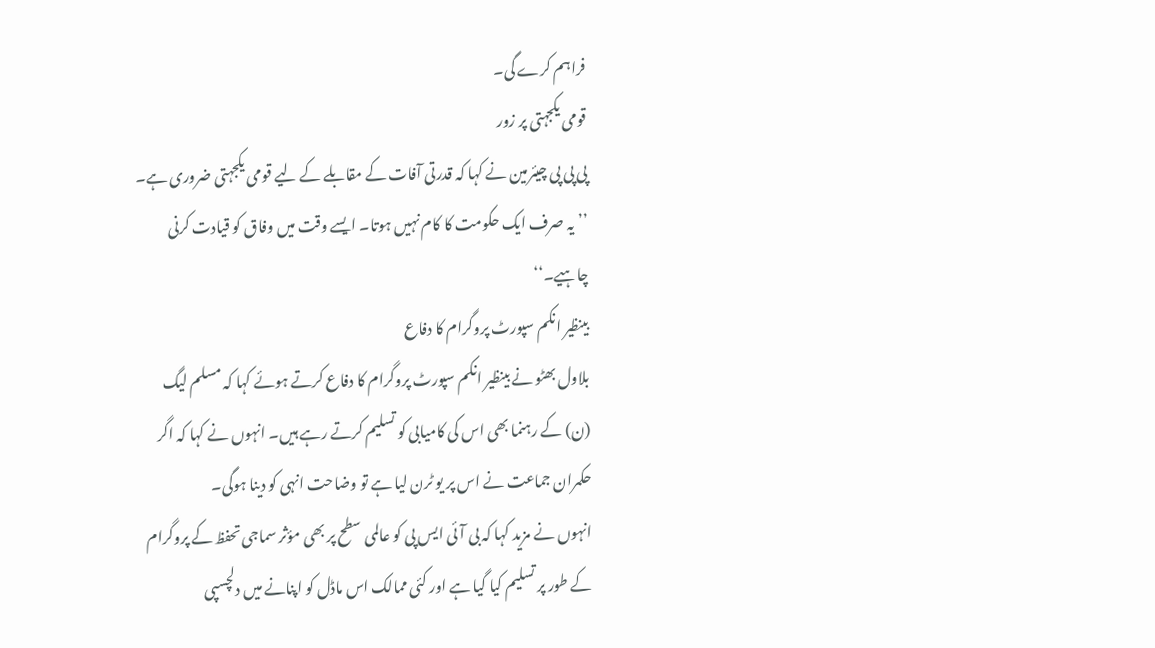فراہم کرے گی۔
قومی یکجہتی پر زور
پی پی پی چیئرمین نے کہا کہ قدرتی آفات کے مقابلے کے لیے قومی یکجہتی ضروری ہے۔ ’’یہ صرف ایک حکومت کا کام نہیں ہوتا۔ ایسے وقت میں وفاق کو قیادت کرنی چاہیے۔‘‘
بینظیر انکم سپورٹ پروگرام کا دفاع
بلاول بھٹو نے بینظیر انکم سپورٹ پروگرام کا دفاع کرتے ہوئے کہا کہ مسلم لیگ (ن) کے رہنما بھی اس کی کامیابی کو تسلیم کرتے رہے ہیں۔ انہوں نے کہا کہ اگر حکمران جماعت نے اس پر یو ٹرن لیا ہے تو وضاحت انہی کو دینا ہوگی۔
انہوں نے مزید کہا کہ بی آئی ایس پی کو عالمی سطح پر بھی مؤثر سماجی تحفظ کے پروگرام کے طور پر تسلیم کیا گیا ہے اور کئی ممالک اس ماڈل کو اپنانے میں دلچسپی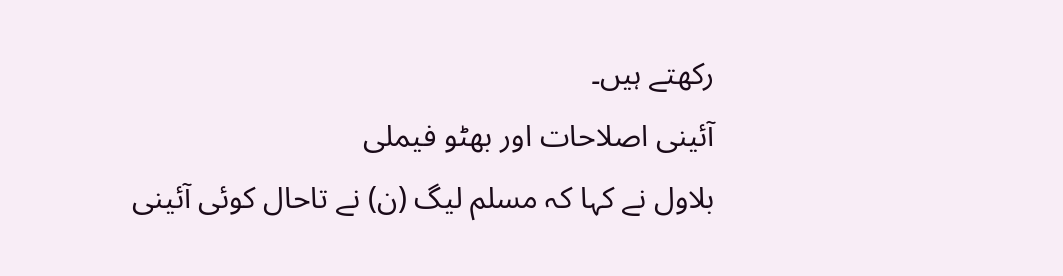رکھتے ہیں۔
آئینی اصلاحات اور بھٹو فیملی
بلاول نے کہا کہ مسلم لیگ (ن) نے تاحال کوئی آئینی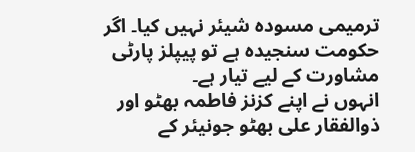ترمیمی مسودہ شیئر نہیں کیا۔ اگر حکومت سنجیدہ ہے تو پیپلز پارٹی مشاورت کے لیے تیار ہے۔
انہوں نے اپنے کزنز فاطمہ بھٹو اور ذوالفقار علی بھٹو جونیئر کے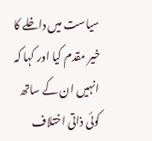سیاست میں داخلے کا خیر مقدم کیا اور کہا کہ انہیں ان کے ساتھ کوئی ذاتی اختلاف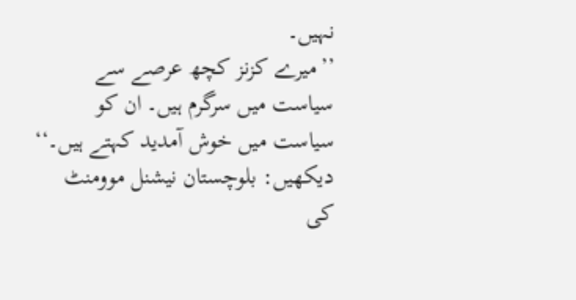نہیں۔
’’میرے کزنز کچھ عرصے سے سیاست میں سرگرم ہیں۔ ان کو سیاست میں خوش آمدید کہتے ہیں۔‘‘
دیکھیں: بلوچستان نیشنل موومنٹ کی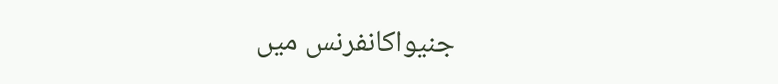جنیواکانفرنس میں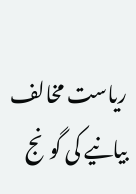ریاست مخالف بیانیے کی گونج